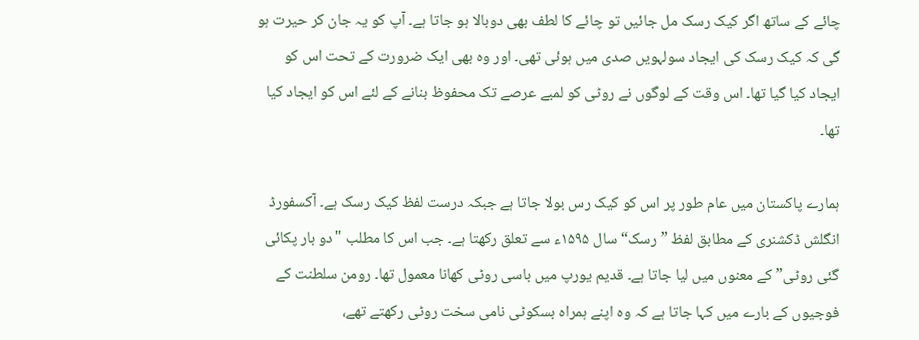چائے کے ساتھ اگر کیک رسک مل جائیں تو چائے کا لطف بھی دوبالا ہو جاتا ہے۔ آپ کو یہ جان کر حیرت ہو گی کہ کیک رسک کی ایجاد سولہویں صدی میں ہوئی تھی۔ اور وہ بھی ایک ضرورت کے تحت اس کو ایجاد کیا گیا تھا۔ اس وقت کے لوگوں نے روٹی کو لمبے عرصے تک محفوظ بنانے کے لئے اس کو ایجاد کیا تھا۔

ہمارے پاکستان میں عام طور پر اس کو کیک رس بولا جاتا ہے جبکہ درست لفظ کیک رسک ہے۔ آکسفورڈ انگلش ڈکشنری کے مطابق لفظ ”رسک“ سال ١۵٩۵ء سے تعلق رکھتا ہے۔ جب اس کا مطلب "دو بار پکائی گئی روٹی” کے معنوں میں لیا جاتا ہے۔ قدیم یورپ میں باسی روٹی کھانا معمول تھا۔ رومن سلطنت کے فوجیوں کے بارے میں کہا جاتا ہے کہ وہ اپنے ہمراہ بسکوٹی نامی سخت روٹی رکھتے تھے،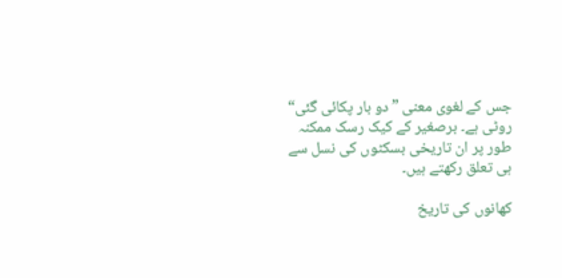جس کے لغوی معنی ”دو بار پکائی گئی“ روٹی ہے۔ برصغیر کے کیک رسک ممکنہ طور پر ان تاریخی بسکٹوں کی نسل سے ہی تعلق رکھتے ہیں۔

کھانوں کی تاریخ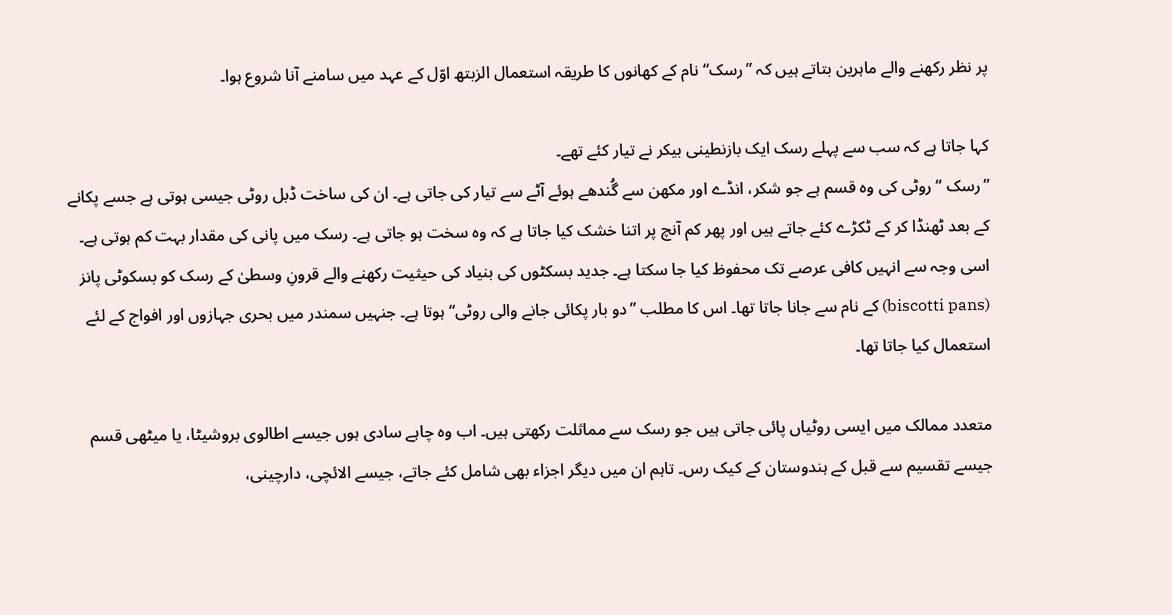پر نظر رکھنے والے ماہرین بتاتے ہیں کہ ”رسک“ نام کے کھانوں کا طریقہ استعمال الزبتھ اوّل کے عہد میں سامنے آنا شروع ہوا۔

کہا جاتا ہے کہ سب سے پہلے رسک ایک بازنطینی بیکر نے تیار کئے تھے۔
”رسک “ روٹی کی وہ قسم ہے جو شکر، انڈے اور مکھن سے گُندھے ہوئے آٹے سے تیار کی جاتی ہے۔ ان کی ساخت ڈبل روٹی جیسی ہوتی ہے جسے پکانے کے بعد ٹھنڈا کر کے ٹکڑے کئے جاتے ہیں اور پھر کم آنچ پر اتنا خشک کیا جاتا ہے کہ وہ سخت ہو جاتی ہے۔ رسک میں پانی کی مقدار بہت کم ہوتی ہے۔ اسی وجہ سے انہیں کافی عرصے تک محفوظ کیا جا سکتا ہے۔ جدید بسکٹوں کی بنیاد کی حیثیت رکھنے والے قرونِ وسطیٰ کے رسک کو بسکوٹی پانز (biscotti pans) کے نام سے جانا جاتا تھا۔ اس کا مطلب ”دو بار پکائی جانے والی روٹی“ ہوتا ہے۔ جنہیں سمندر میں بحری جہازوں اور افواج کے لئے استعمال کیا جاتا تھا۔

متعدد ممالک میں ایسی روٹیاں پائی جاتی ہیں جو رسک سے مماثلت رکھتی ہیں۔ اب وہ چاہے سادی ہوں جیسے اطالوی بروشیٹا، یا میٹھی قسم جیسے تقسیم سے قبل کے ہندوستان کے کیک رس۔ تاہم ان میں دیگر اجزاء بھی شامل کئے جاتے، جیسے الائچی، دارچینی،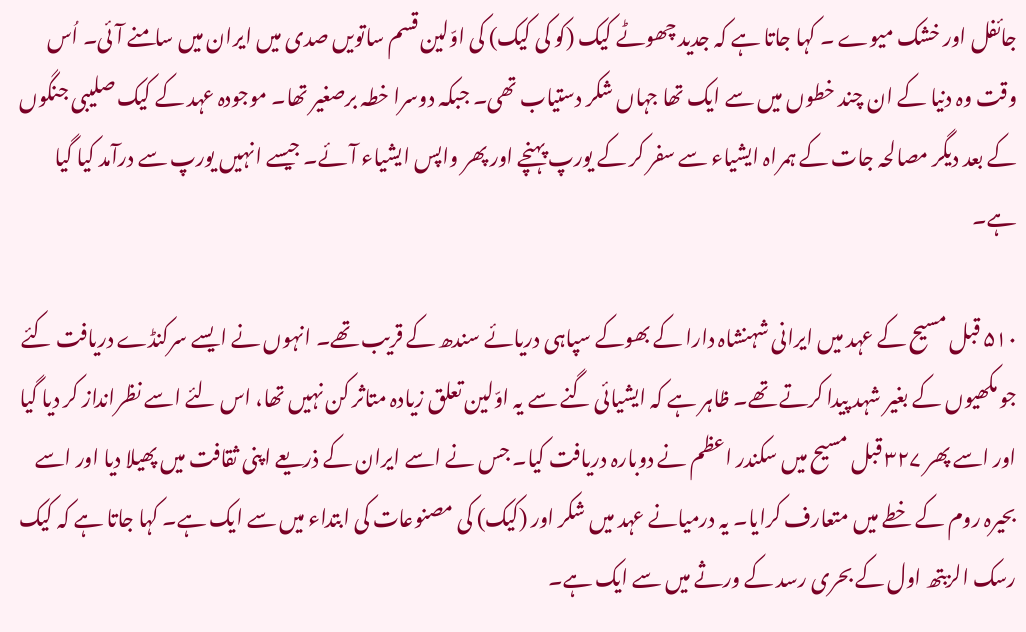جائفل اور خشک میوے ۔ کہا جاتا ہے کہ جدید چھوٹے کیک (کو کی کیک) کی اوّلین قسم ساتویں صدی میں ایران میں سامنے آئی۔ اُس وقت وہ دنیا کے ان چند خطوں میں سے ایک تھا جہاں شکر دستیاب تھی۔ جبکہ دوسرا خطہ برصغیر تھا۔ موجودہ عہد کے کیک صلیبی جنگوں کے بعد دیگر مصالحہ جات کے ہمراہ ایشیاء سے سفر کر کے یورپ پہنچے اور پھر واپس ایشیاء آئے۔ جیسے انہیں یورپ سے درآمد کیا گیا ہے۔

۵١٠ قبل مسیح کے عہد میں ایرانی شہنشاہ دارا کے بھوکے سپاہی دریائے سندھ کے قریب تھے۔ انہوں نے ایسے سرکنڈے دریافت کئے جو مکھیوں کے بغیر شہد پیدا کرتے تھے۔ ظاہر ہے کہ ایشیائی گنے سے یہ اوّلین تعلق زیادہ متاثر کن نہیں تھا، اس لئے اسے نظرانداز کر دیا گیا اور اسے پھر ٣٢۷ قبل مسیح میں سکندر اعظم نے دوبارہ دریافت کیا۔ جس نے اسے ایران کے ذریعے اپنی ثقافت میں پھیلا دیا اور اسے بحیرہ روم کے خطے میں متعارف کرایا۔ یہ درمیانے عہد میں شکر اور (کیک) کی مصنوعات کی ابتداء میں سے ایک ہے۔ کہا جاتا ہے کہ کیک رسک الزبتھ اول کے بحری رسد کے ورثے میں سے ایک ہے۔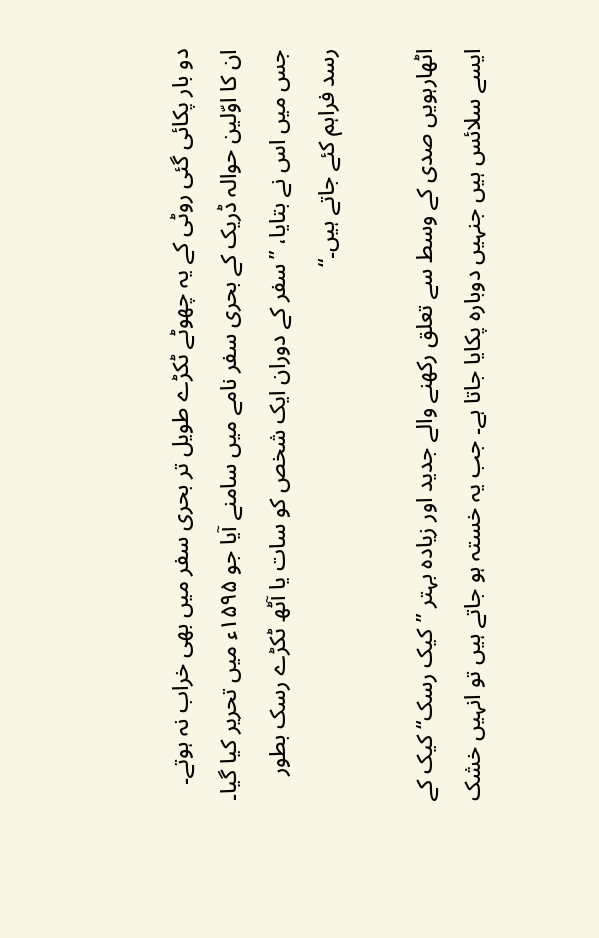دو بار پکائی گئی روٹی کے یہ چھوٹے ٹکڑے طویل تر بحری سفر میں بھی خراب نہ ہوتے۔ ان کا اوّلین حوالہ ڈریک کے بحری سفر نامے میں سامنے آیا جو ١۵٩۵ء میں تحریر کیا گیا۔ جس میں اس نے بتایا، ”سفر کے دوران ایک شخص کو سات یا آٹھ ٹکڑے رسک بطور رسد فراہم کئے جاتے ہیں۔“

اٹھارہویں صدی کے وسط سے تعلق رکھنے والے جدید اور زیادہ بہتر ”کیک رسک“ کیک کے ایسے سلائس ہیں جنہیں دوبارہ پکایا جاتا ہے۔ جب یہ خستہ ہو جاتے ہیں تو انہیں خشک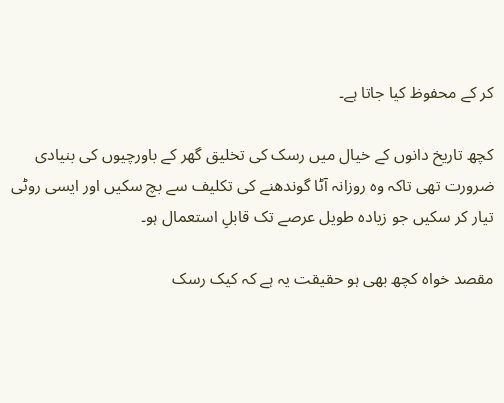کر کے محفوظ کیا جاتا ہے۔

کچھ تاریخ دانوں کے خیال میں رسک کی تخلیق گھر کے باورچیوں کی بنیادی ضرورت تھی تاکہ وہ روزانہ آٹا گوندھنے کی تکلیف سے بچ سکیں اور ایسی روٹی تیار کر سکیں جو زیادہ طویل عرصے تک قابلِ استعمال ہو۔

مقصد خواہ کچھ بھی ہو حقیقت یہ ہے کہ کیک رسک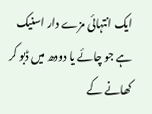ایک انتہائی مزے دار اسنیک ہے جو چائے یا دودھ میں ڈبو کر کھانے کے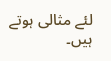لئے مثالی ہوتے ہیں۔